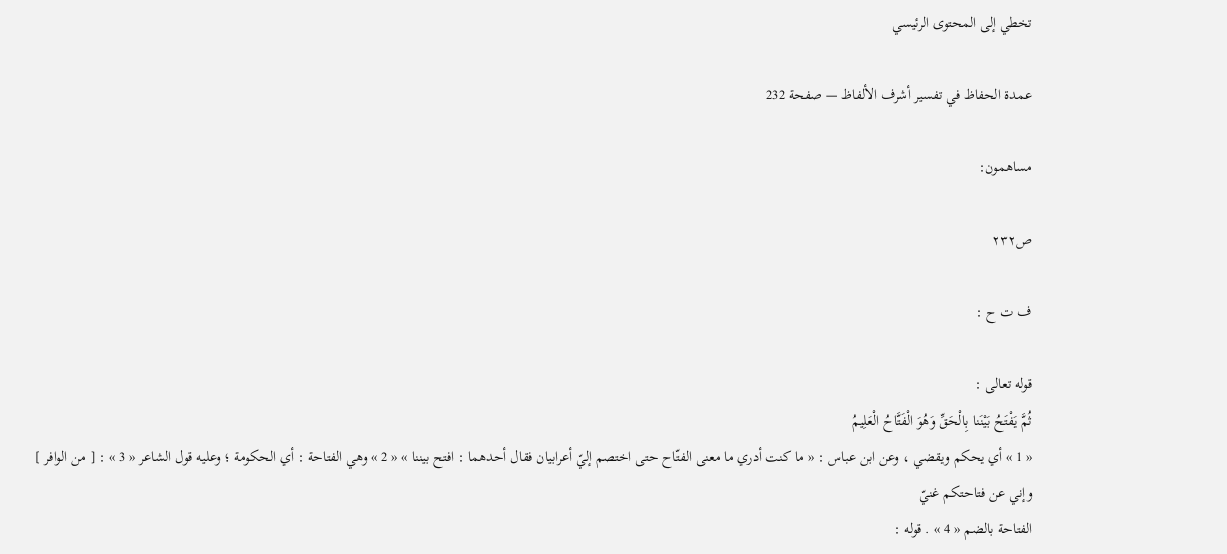تخطي إلى المحتوى الرئيسي

عمدة الحفاظ في تفسير أشرف الألفاظ — صفحة 232

مساهمون:

ص٢٣٢

ف ت ح :

قوله تعالى :
ثُمَّ يَفْتَحُ بَيْنَنا بِالْحَقِّ وَهُوَ الْفَتَّاحُ الْعَلِيمُ
« 1 » أي يحكم ويقضي ، وعن ابن عباس : « ما كنت أدري ما معنى الفتّاح حتى اختصم إليّ أعرابيان فقال أحدهما : افتح بيننا » « 2 » وهي الفتاحة : أي الحكومة ؛ وعليه قول الشاعر « 3 » : [ من الوافر ]
وإني عن فتاحتكم غنيّ
الفتاحة بالضم « 4 » . قوله :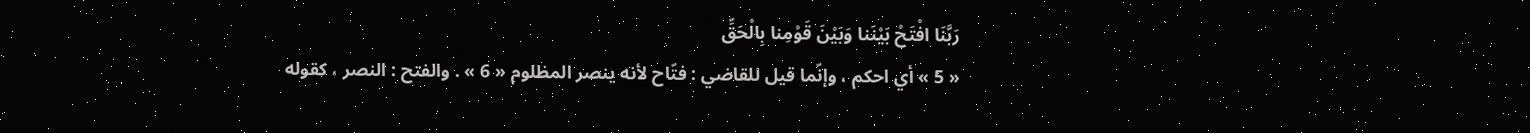رَبَّنَا افْتَحْ بَيْنَنا وَبَيْنَ قَوْمِنا بِالْحَقِّ
« 5 » أي احكم ، وإنّما قيل للقاضي : فتّاح لأنه ينصر المظلوم « 6 » . والفتح : النصر ، كقوله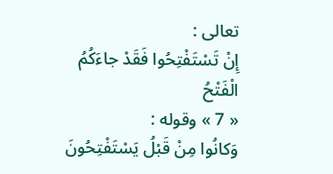تعالى :
إِنْ تَسْتَفْتِحُوا فَقَدْ جاءَكُمُ الْفَتْحُ
« 7 » وقوله :
وَكانُوا مِنْ قَبْلُ يَسْتَفْتِحُونَ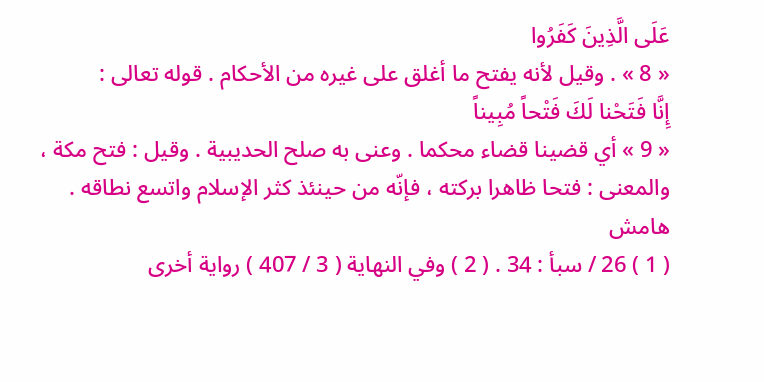عَلَى الَّذِينَ كَفَرُوا
« 8 » . وقيل لأنه يفتح ما أغلق على غيره من الأحكام . قوله تعالى :
إِنَّا فَتَحْنا لَكَ فَتْحاً مُبِيناً
« 9 » أي قضينا قضاء محكما . وعنى به صلح الحديبية . وقيل : فتح مكة ، والمعنى : فتحا ظاهرا بركته ، فإنّه من حينئذ كثر الإسلام واتسع نطاقه .
هامش
( 1 ) 26 / سبأ : 34 . ( 2 ) وفي النهاية ( 3 / 407 ) رواية أخرى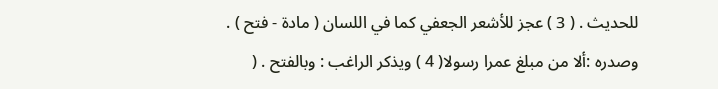للحديث . ( 3 ) عجز للأشعر الجعفي كما في اللسان ( مادة - فتح ) . وصدره :ألا من مبلغ عمرا رسولا( 4 ) ويذكر الراغب : وبالفتح . (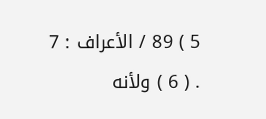5 ) 89 / الأعراف : 7 . ( 6 ) ولأنه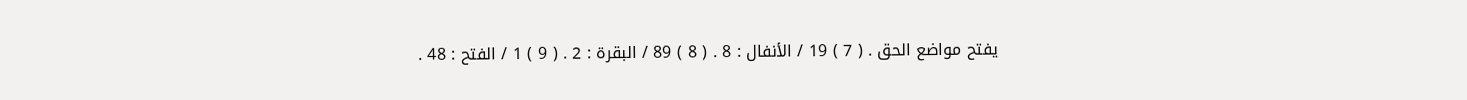يفتح مواضع الحق . ( 7 ) 19 / الأنفال : 8 . ( 8 ) 89 / البقرة : 2 . ( 9 ) 1 / الفتح : 48 .